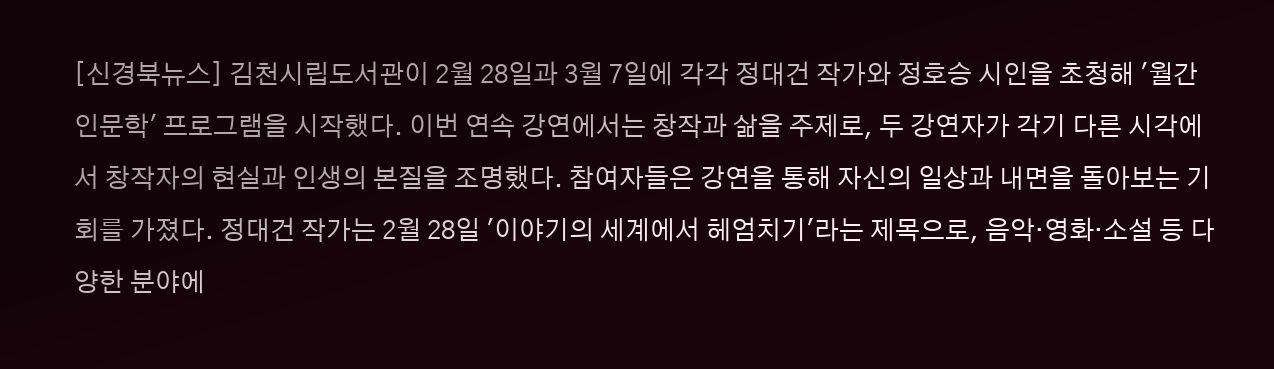[신경북뉴스] 김천시립도서관이 2월 28일과 3월 7일에 각각 정대건 작가와 정호승 시인을 초청해 '월간 인문학' 프로그램을 시작했다. 이번 연속 강연에서는 창작과 삶을 주제로, 두 강연자가 각기 다른 시각에서 창작자의 현실과 인생의 본질을 조명했다. 참여자들은 강연을 통해 자신의 일상과 내면을 돌아보는 기회를 가졌다. 정대건 작가는 2월 28일 '이야기의 세계에서 헤엄치기'라는 제목으로, 음악·영화·소설 등 다양한 분야에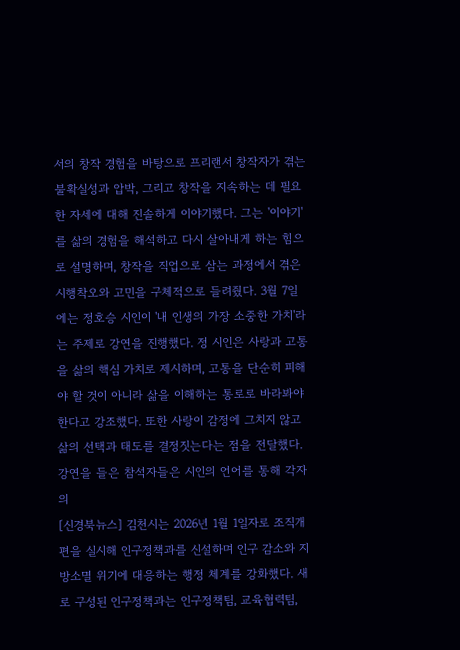서의 창작 경험을 바탕으로 프리랜서 창작자가 겪는 불확실성과 압박, 그리고 창작을 지속하는 데 필요한 자세에 대해 진솔하게 이야기했다. 그는 '이야기'를 삶의 경험을 해석하고 다시 살아내게 하는 힘으로 설명하며, 창작을 직업으로 삼는 과정에서 겪은 시행착오와 고민을 구체적으로 들려줬다. 3월 7일에는 정호승 시인이 '내 인생의 가장 소중한 가치'라는 주제로 강연을 진행했다. 정 시인은 사랑과 고통을 삶의 핵심 가치로 제시하며, 고통을 단순히 피해야 할 것이 아니라 삶을 이해하는 통로로 바라봐야 한다고 강조했다. 또한 사랑이 감정에 그치지 않고 삶의 선택과 태도를 결정짓는다는 점을 전달했다. 강연을 들은 참석자들은 시인의 언어를 통해 각자의
[신경북뉴스] 김천시는 2026년 1월 1일자로 조직개편을 실시해 인구정책과를 신설하며 인구 감소와 지방소멸 위기에 대응하는 행정 체계를 강화했다. 새로 구성된 인구정책과는 인구정책팀, 교육협력팀,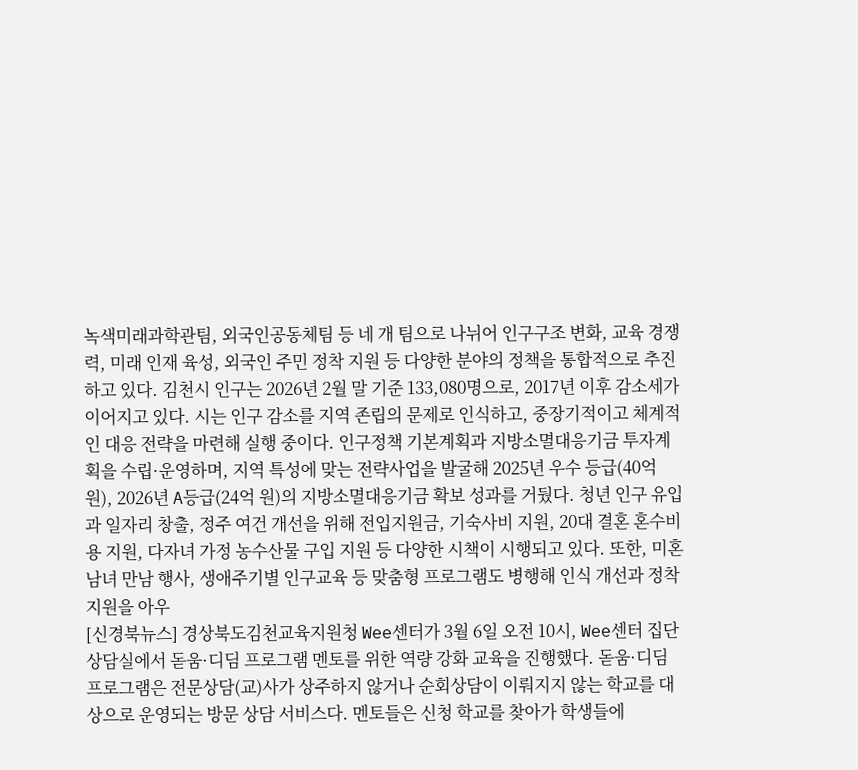녹색미래과학관팀, 외국인공동체팀 등 네 개 팀으로 나뉘어 인구구조 변화, 교육 경쟁력, 미래 인재 육성, 외국인 주민 정착 지원 등 다양한 분야의 정책을 통합적으로 추진하고 있다. 김천시 인구는 2026년 2월 말 기준 133,080명으로, 2017년 이후 감소세가 이어지고 있다. 시는 인구 감소를 지역 존립의 문제로 인식하고, 중장기적이고 체계적인 대응 전략을 마련해 실행 중이다. 인구정책 기본계획과 지방소멸대응기금 투자계획을 수립·운영하며, 지역 특성에 맞는 전략사업을 발굴해 2025년 우수 등급(40억 원), 2026년 A등급(24억 원)의 지방소멸대응기금 확보 성과를 거뒀다. 청년 인구 유입과 일자리 창출, 정주 여건 개선을 위해 전입지원금, 기숙사비 지원, 20대 결혼 혼수비용 지원, 다자녀 가정 농수산물 구입 지원 등 다양한 시책이 시행되고 있다. 또한, 미혼남녀 만남 행사, 생애주기별 인구교육 등 맞춤형 프로그램도 병행해 인식 개선과 정착 지원을 아우
[신경북뉴스] 경상북도김천교육지원청 Wee센터가 3월 6일 오전 10시, Wee센터 집단상담실에서 돋움·디딤 프로그램 멘토를 위한 역량 강화 교육을 진행했다. 돋움·디딤 프로그램은 전문상담(교)사가 상주하지 않거나 순회상담이 이뤄지지 않는 학교를 대상으로 운영되는 방문 상담 서비스다. 멘토들은 신청 학교를 찾아가 학생들에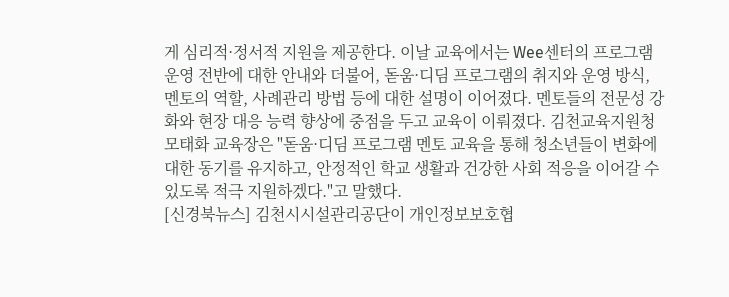게 심리적·정서적 지원을 제공한다. 이날 교육에서는 Wee센터의 프로그램 운영 전반에 대한 안내와 더불어, 돋움·디딤 프로그램의 취지와 운영 방식, 멘토의 역할, 사례관리 방법 등에 대한 설명이 이어졌다. 멘토들의 전문성 강화와 현장 대응 능력 향상에 중점을 두고 교육이 이뤄졌다. 김천교육지원청 모태화 교육장은 "돋움·디딤 프로그램 멘토 교육을 통해 청소년들이 변화에 대한 동기를 유지하고, 안정적인 학교 생활과 건강한 사회 적응을 이어갈 수 있도록 적극 지원하겠다."고 말했다.
[신경북뉴스] 김천시시설관리공단이 개인정보보호협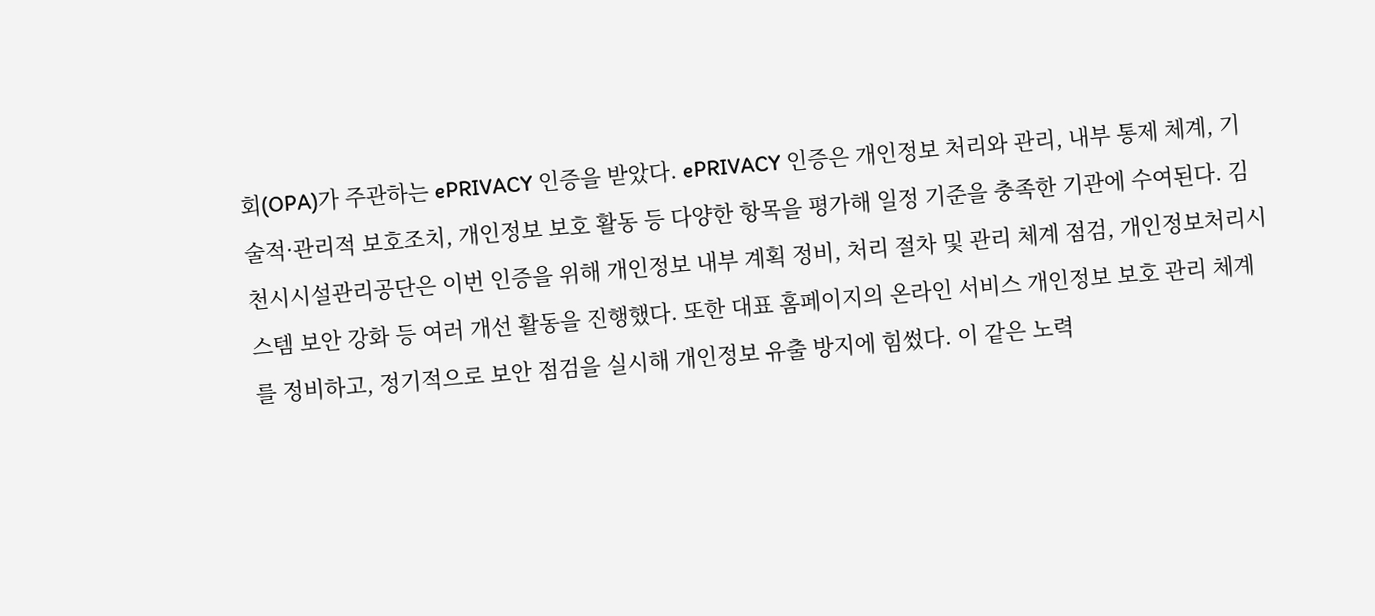회(OPA)가 주관하는 ePRIVACY 인증을 받았다. ePRIVACY 인증은 개인정보 처리와 관리, 내부 통제 체계, 기술적·관리적 보호조치, 개인정보 보호 활동 등 다양한 항목을 평가해 일정 기준을 충족한 기관에 수여된다. 김천시시설관리공단은 이번 인증을 위해 개인정보 내부 계획 정비, 처리 절차 및 관리 체계 점검, 개인정보처리시스템 보안 강화 등 여러 개선 활동을 진행했다. 또한 대표 홈페이지의 온라인 서비스 개인정보 보호 관리 체계를 정비하고, 정기적으로 보안 점검을 실시해 개인정보 유출 방지에 힘썼다. 이 같은 노력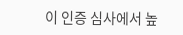이 인증 심사에서 높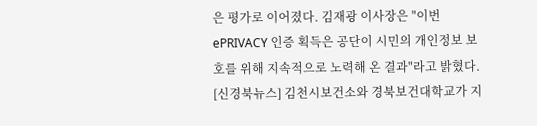은 평가로 이어졌다. 김재광 이사장은 "이번 ePRIVACY 인증 획득은 공단이 시민의 개인정보 보호를 위해 지속적으로 노력해 온 결과"라고 밝혔다.
[신경북뉴스] 김천시보건소와 경북보건대학교가 지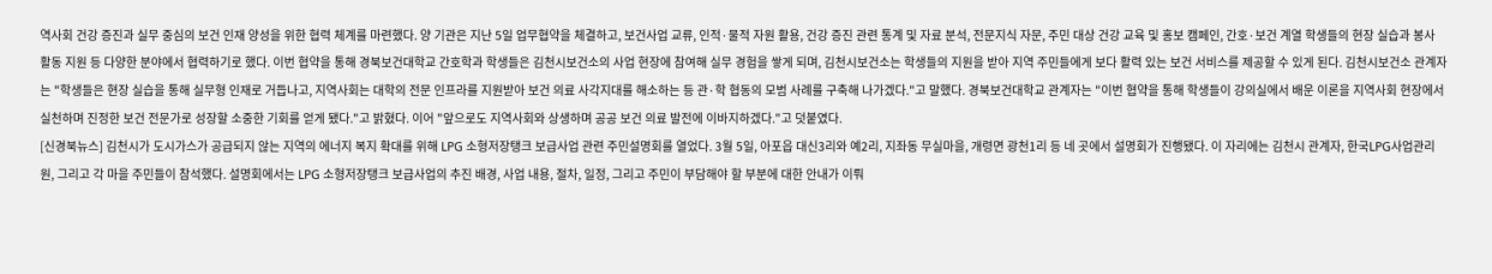역사회 건강 증진과 실무 중심의 보건 인재 양성을 위한 협력 체계를 마련했다. 양 기관은 지난 5일 업무협약을 체결하고, 보건사업 교류, 인적·물적 자원 활용, 건강 증진 관련 통계 및 자료 분석, 전문지식 자문, 주민 대상 건강 교육 및 홍보 캠페인, 간호·보건 계열 학생들의 현장 실습과 봉사 활동 지원 등 다양한 분야에서 협력하기로 했다. 이번 협약을 통해 경북보건대학교 간호학과 학생들은 김천시보건소의 사업 현장에 참여해 실무 경험을 쌓게 되며, 김천시보건소는 학생들의 지원을 받아 지역 주민들에게 보다 활력 있는 보건 서비스를 제공할 수 있게 된다. 김천시보건소 관계자는 "학생들은 현장 실습을 통해 실무형 인재로 거듭나고, 지역사회는 대학의 전문 인프라를 지원받아 보건 의료 사각지대를 해소하는 등 관·학 협동의 모범 사례를 구축해 나가겠다."고 말했다. 경북보건대학교 관계자는 "이번 협약을 통해 학생들이 강의실에서 배운 이론을 지역사회 현장에서 실천하며 진정한 보건 전문가로 성장할 소중한 기회를 얻게 됐다."고 밝혔다. 이어 "앞으로도 지역사회와 상생하며 공공 보건 의료 발전에 이바지하겠다."고 덧붙였다.
[신경북뉴스] 김천시가 도시가스가 공급되지 않는 지역의 에너지 복지 확대를 위해 LPG 소형저장탱크 보급사업 관련 주민설명회를 열었다. 3월 5일, 아포읍 대신3리와 예2리, 지좌동 무실마을, 개령면 광천1리 등 네 곳에서 설명회가 진행됐다. 이 자리에는 김천시 관계자, 한국LPG사업관리원, 그리고 각 마을 주민들이 참석했다. 설명회에서는 LPG 소형저장탱크 보급사업의 추진 배경, 사업 내용, 절차, 일정, 그리고 주민이 부담해야 할 부분에 대한 안내가 이뤄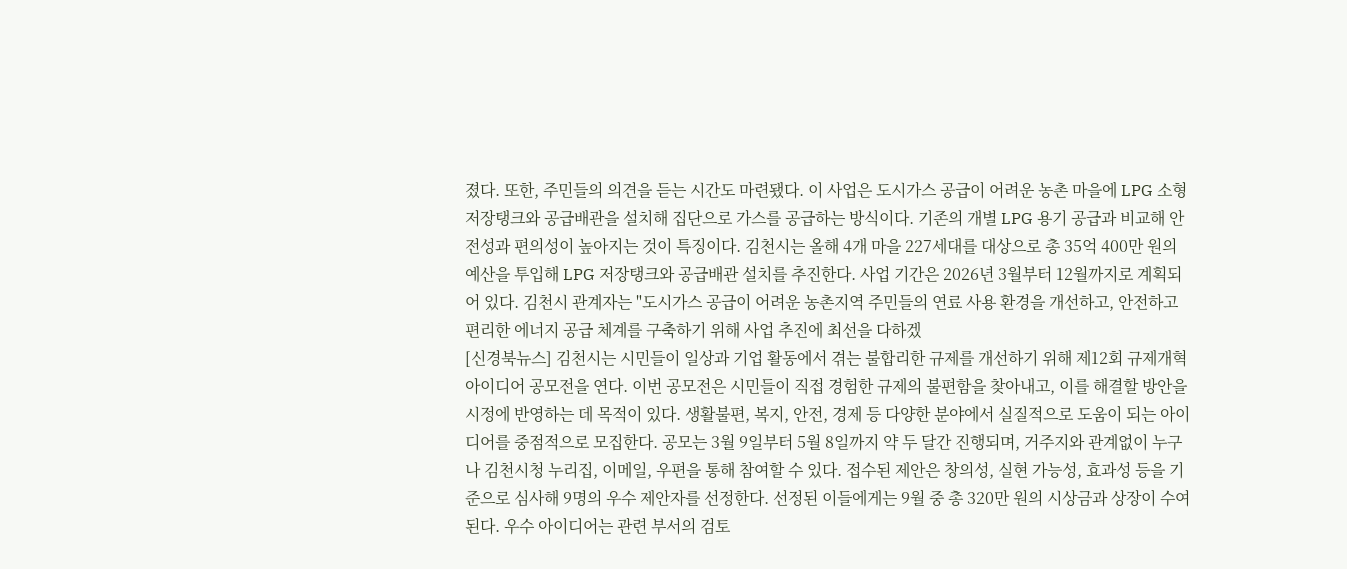졌다. 또한, 주민들의 의견을 듣는 시간도 마련됐다. 이 사업은 도시가스 공급이 어려운 농촌 마을에 LPG 소형저장탱크와 공급배관을 설치해 집단으로 가스를 공급하는 방식이다. 기존의 개별 LPG 용기 공급과 비교해 안전성과 편의성이 높아지는 것이 특징이다. 김천시는 올해 4개 마을 227세대를 대상으로 총 35억 400만 원의 예산을 투입해 LPG 저장탱크와 공급배관 설치를 추진한다. 사업 기간은 2026년 3월부터 12월까지로 계획되어 있다. 김천시 관계자는 "도시가스 공급이 어려운 농촌지역 주민들의 연료 사용 환경을 개선하고, 안전하고 편리한 에너지 공급 체계를 구축하기 위해 사업 추진에 최선을 다하겠
[신경북뉴스] 김천시는 시민들이 일상과 기업 활동에서 겪는 불합리한 규제를 개선하기 위해 제12회 규제개혁 아이디어 공모전을 연다. 이번 공모전은 시민들이 직접 경험한 규제의 불편함을 찾아내고, 이를 해결할 방안을 시정에 반영하는 데 목적이 있다. 생활불편, 복지, 안전, 경제 등 다양한 분야에서 실질적으로 도움이 되는 아이디어를 중점적으로 모집한다. 공모는 3월 9일부터 5월 8일까지 약 두 달간 진행되며, 거주지와 관계없이 누구나 김천시청 누리집, 이메일, 우편을 통해 참여할 수 있다. 접수된 제안은 창의성, 실현 가능성, 효과성 등을 기준으로 심사해 9명의 우수 제안자를 선정한다. 선정된 이들에게는 9월 중 총 320만 원의 시상금과 상장이 수여된다. 우수 아이디어는 관련 부서의 검토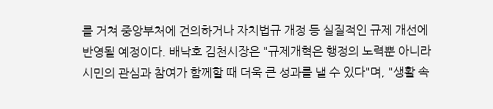를 거쳐 중앙부처에 건의하거나 자치법규 개정 등 실질적인 규제 개선에 반영될 예정이다. 배낙호 김천시장은 "규제개혁은 행정의 노력뿐 아니라 시민의 관심과 참여가 함께할 때 더욱 큰 성과를 낼 수 있다"며, "생활 속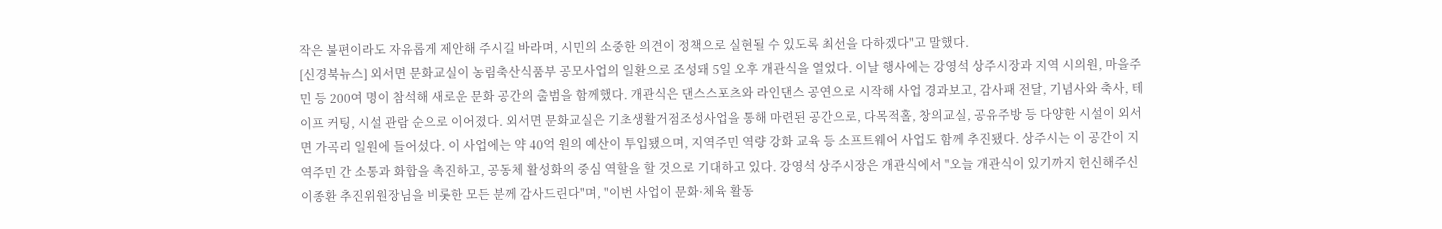작은 불편이라도 자유롭게 제안해 주시길 바라며, 시민의 소중한 의견이 정책으로 실현될 수 있도록 최선을 다하겠다"고 말했다.
[신경북뉴스] 외서면 문화교실이 농림축산식품부 공모사업의 일환으로 조성돼 5일 오후 개관식을 열었다. 이날 행사에는 강영석 상주시장과 지역 시의원, 마을주민 등 200여 명이 참석해 새로운 문화 공간의 출범을 함께했다. 개관식은 댄스스포츠와 라인댄스 공연으로 시작해 사업 경과보고, 감사패 전달, 기념사와 축사, 테이프 커팅, 시설 관람 순으로 이어졌다. 외서면 문화교실은 기초생활거점조성사업을 통해 마련된 공간으로, 다목적홀, 창의교실, 공유주방 등 다양한 시설이 외서면 가곡리 일원에 들어섰다. 이 사업에는 약 40억 원의 예산이 투입됐으며, 지역주민 역량 강화 교육 등 소프트웨어 사업도 함께 추진됐다. 상주시는 이 공간이 지역주민 간 소통과 화합을 촉진하고, 공동체 활성화의 중심 역할을 할 것으로 기대하고 있다. 강영석 상주시장은 개관식에서 "오늘 개관식이 있기까지 헌신해주신 이종환 추진위원장님을 비롯한 모든 분께 감사드린다"며, "이번 사업이 문화·체육 활동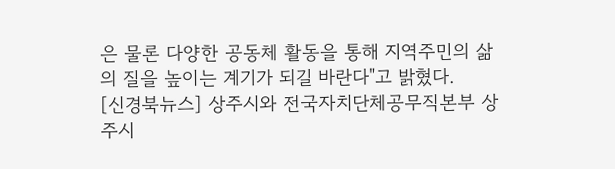은 물론 다양한 공동체 활동을 통해 지역주민의 삶의 질을 높이는 계기가 되길 바란다"고 밝혔다.
[신경북뉴스] 상주시와 전국자치단체공무직본부 상주시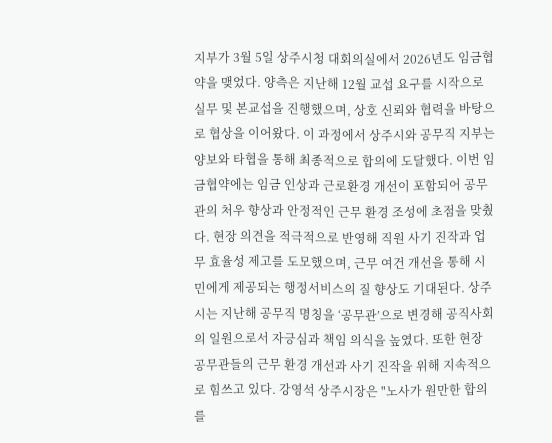지부가 3월 5일 상주시청 대회의실에서 2026년도 임금협약을 맺었다. 양측은 지난해 12월 교섭 요구를 시작으로 실무 및 본교섭을 진행했으며, 상호 신뢰와 협력을 바탕으로 협상을 이어왔다. 이 과정에서 상주시와 공무직 지부는 양보와 타협을 통해 최종적으로 합의에 도달했다. 이번 임금협약에는 임금 인상과 근로환경 개선이 포함되어 공무관의 처우 향상과 안정적인 근무 환경 조성에 초점을 맞췄다. 현장 의견을 적극적으로 반영해 직원 사기 진작과 업무 효율성 제고를 도모했으며, 근무 여건 개선을 통해 시민에게 제공되는 행정서비스의 질 향상도 기대된다. 상주시는 지난해 공무직 명칭을 ‘공무관’으로 변경해 공직사회의 일원으로서 자긍심과 책임 의식을 높였다. 또한 현장 공무관들의 근무 환경 개선과 사기 진작을 위해 지속적으로 힘쓰고 있다. 강영석 상주시장은 "노사가 원만한 합의를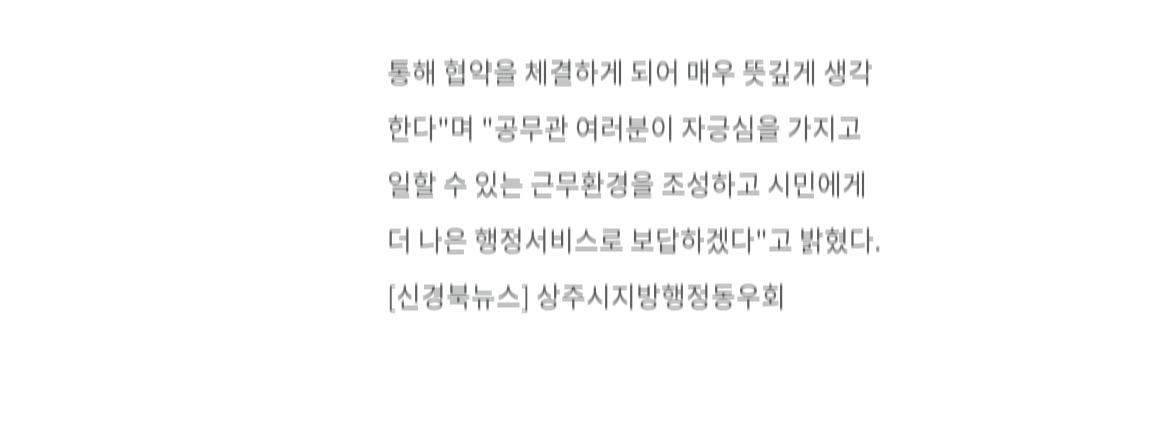통해 협약을 체결하게 되어 매우 뜻깊게 생각한다"며 "공무관 여러분이 자긍심을 가지고 일할 수 있는 근무환경을 조성하고 시민에게 더 나은 행정서비스로 보답하겠다"고 밝혔다.
[신경북뉴스] 상주시지방행정동우회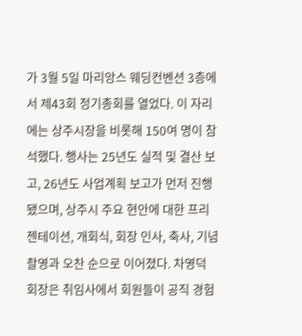가 3월 5일 마리앙스 웨딩컨벤션 3층에서 제43회 정기총회를 열었다. 이 자리에는 상주시장을 비롯해 150여 명이 참석했다. 행사는 25년도 실적 및 결산 보고, 26년도 사업계획 보고가 먼저 진행됐으며, 상주시 주요 현안에 대한 프리젠테이션, 개회식, 회장 인사, 축사, 기념촬영과 오찬 순으로 이어졌다. 차영덕 회장은 취임사에서 회원들이 공직 경험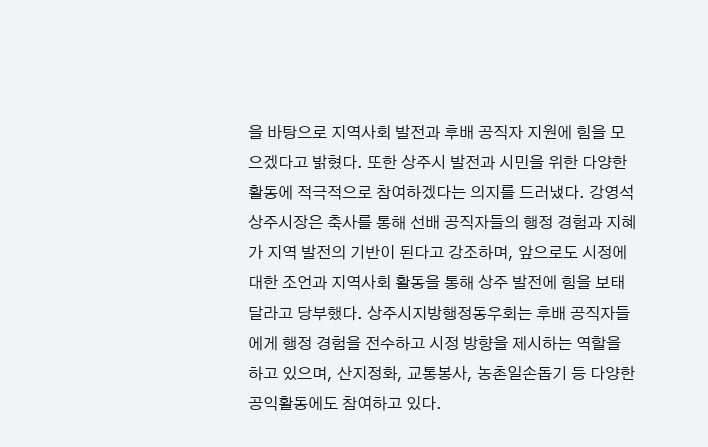을 바탕으로 지역사회 발전과 후배 공직자 지원에 힘을 모으겠다고 밝혔다. 또한 상주시 발전과 시민을 위한 다양한 활동에 적극적으로 참여하겠다는 의지를 드러냈다. 강영석 상주시장은 축사를 통해 선배 공직자들의 행정 경험과 지혜가 지역 발전의 기반이 된다고 강조하며, 앞으로도 시정에 대한 조언과 지역사회 활동을 통해 상주 발전에 힘을 보태달라고 당부했다. 상주시지방행정동우회는 후배 공직자들에게 행정 경험을 전수하고 시정 방향을 제시하는 역할을 하고 있으며, 산지정화, 교통봉사, 농촌일손돕기 등 다양한 공익활동에도 참여하고 있다.